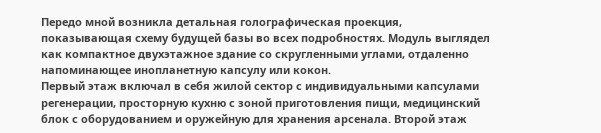Передо мной возникла детальная голографическая проекция, показывающая схему будущей базы во всех подробностях. Модуль выглядел как компактное двухэтажное здание со скругленными углами, отдаленно напоминающее инопланетную капсулу или кокон.
Первый этаж включал в себя жилой сектор с индивидуальными капсулами регенерации, просторную кухню с зоной приготовления пищи, медицинский блок с оборудованием и оружейную для хранения арсенала. Второй этаж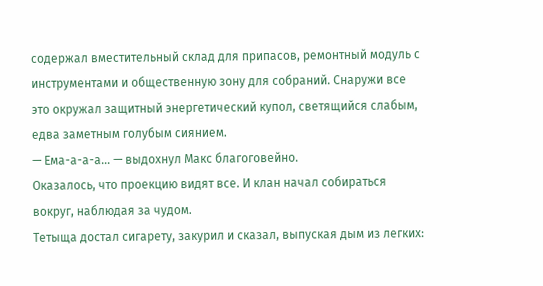содержал вместительный склад для припасов, ремонтный модуль с инструментами и общественную зону для собраний. Снаружи все это окружал защитный энергетический купол, светящийся слабым, едва заметным голубым сиянием.
— Ема-а-а-а… — выдохнул Макс благоговейно.
Оказалось, что проекцию видят все. И клан начал собираться вокруг, наблюдая за чудом.
Тетыща достал сигарету, закурил и сказал, выпуская дым из легких: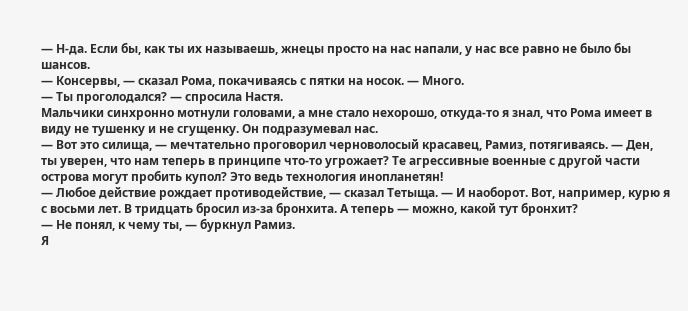— Н-да. Если бы, как ты их называешь, жнецы просто на нас напали, у нас все равно не было бы шансов.
— Консервы, — сказал Рома, покачиваясь с пятки на носок. — Много.
— Ты проголодался? — спросила Настя.
Мальчики синхронно мотнули головами, а мне стало нехорошо, откуда-то я знал, что Рома имеет в виду не тушенку и не сгущенку. Он подразумевал нас.
— Вот это силища, — мечтательно проговорил черноволосый красавец, Рамиз, потягиваясь. — Ден, ты уверен, что нам теперь в принципе что-то угрожает? Те агрессивные военные с другой части острова могут пробить купол? Это ведь технология инопланетян!
— Любое действие рождает противодействие, — сказал Тетыща. — И наоборот. Вот, например, курю я с восьми лет. В тридцать бросил из-за бронхита. А теперь — можно, какой тут бронхит?
— Не понял, к чему ты, — буркнул Рамиз.
Я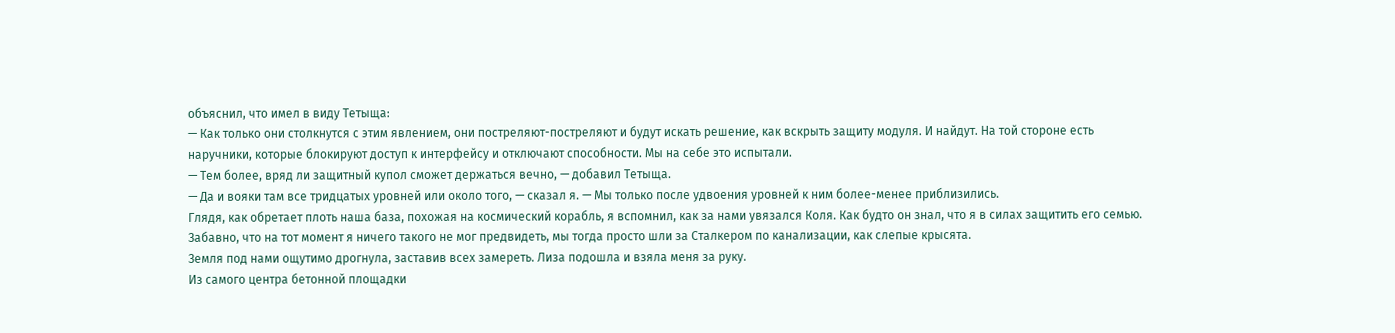объяснил, что имел в виду Тетыща:
— Как только они столкнутся с этим явлением, они постреляют-постреляют и будут искать решение, как вскрыть защиту модуля. И найдут. На той стороне есть наручники, которые блокируют доступ к интерфейсу и отключают способности. Мы на себе это испытали.
— Тем более, вряд ли защитный купол сможет держаться вечно, — добавил Тетыща.
— Да и вояки там все тридцатых уровней или около того, — сказал я. — Мы только после удвоения уровней к ним более-менее приблизились.
Глядя, как обретает плоть наша база, похожая на космический корабль, я вспомнил, как за нами увязался Коля. Как будто он знал, что я в силах защитить его семью. Забавно, что на тот момент я ничего такого не мог предвидеть, мы тогда просто шли за Сталкером по канализации, как слепые крысята.
Земля под нами ощутимо дрогнула, заставив всех замереть. Лиза подошла и взяла меня за руку.
Из самого центра бетонной площадки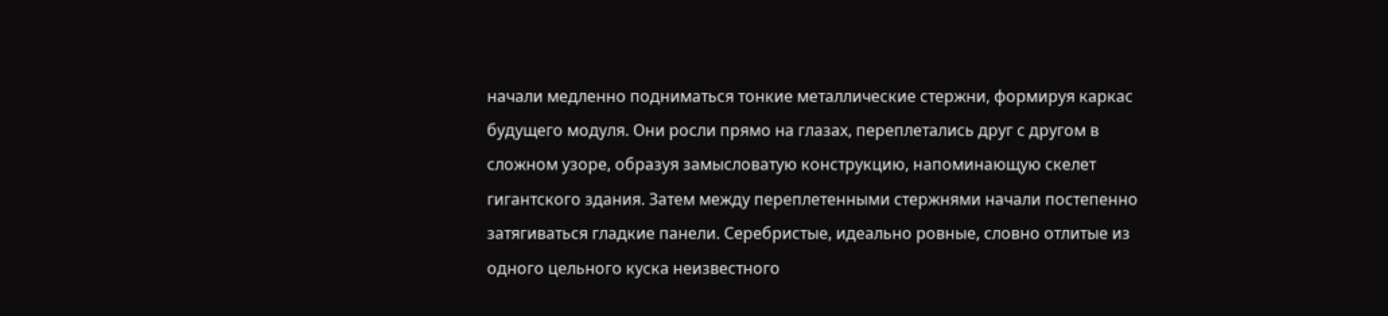начали медленно подниматься тонкие металлические стержни, формируя каркас будущего модуля. Они росли прямо на глазах, переплетались друг с другом в сложном узоре, образуя замысловатую конструкцию, напоминающую скелет гигантского здания. Затем между переплетенными стержнями начали постепенно затягиваться гладкие панели. Серебристые, идеально ровные, словно отлитые из одного цельного куска неизвестного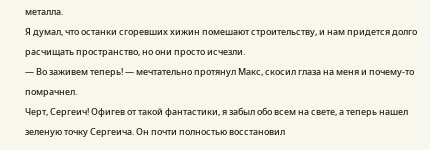металла.
Я думал, что останки сгоревших хижин помешают строительству, и нам придется долго расчищать пространство, но они просто исчезли.
— Во заживем теперь! — мечтательно протянул Макс, скосил глаза на меня и почему-то помрачнел.
Черт, Сергеич! Офигев от такой фантастики, я забыл обо всем на свете, а теперь нашел зеленую точку Сергеича. Он почти полностью восстановил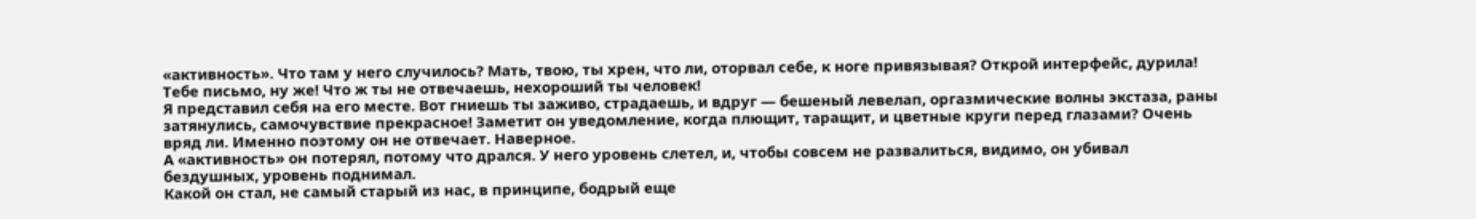«активность». Что там у него случилось? Мать, твою, ты хрен, что ли, оторвал себе, к ноге привязывая? Открой интерфейс, дурила! Тебе письмо, ну же! Что ж ты не отвечаешь, нехороший ты человек!
Я представил себя на его месте. Вот гниешь ты заживо, страдаешь, и вдруг — бешеный левелап, оргазмические волны экстаза, раны затянулись, самочувствие прекрасное! Заметит он уведомление, когда плющит, таращит, и цветные круги перед глазами? Очень вряд ли. Именно поэтому он не отвечает. Наверное.
А «активность» он потерял, потому что дрался. У него уровень слетел, и, чтобы совсем не развалиться, видимо, он убивал бездушных, уровень поднимал.
Какой он стал, не самый старый из нас, в принципе, бодрый еще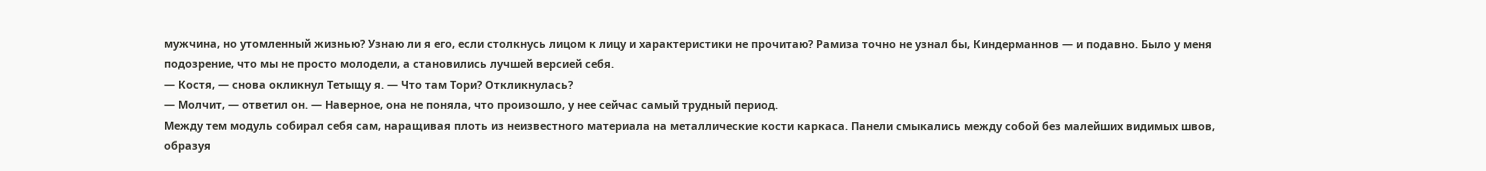мужчина, но утомленный жизнью? Узнаю ли я его, если столкнусь лицом к лицу и характеристики не прочитаю? Рамиза точно не узнал бы, Киндерманнов — и подавно. Было у меня подозрение, что мы не просто молодели, а становились лучшей версией себя.
— Костя, — снова окликнул Тетыщу я. — Что там Тори? Откликнулась?
— Молчит, — ответил он. — Наверное, она не поняла, что произошло, у нее сейчас самый трудный период.
Между тем модуль собирал себя сам, наращивая плоть из неизвестного материала на металлические кости каркаса. Панели смыкались между собой без малейших видимых швов, образуя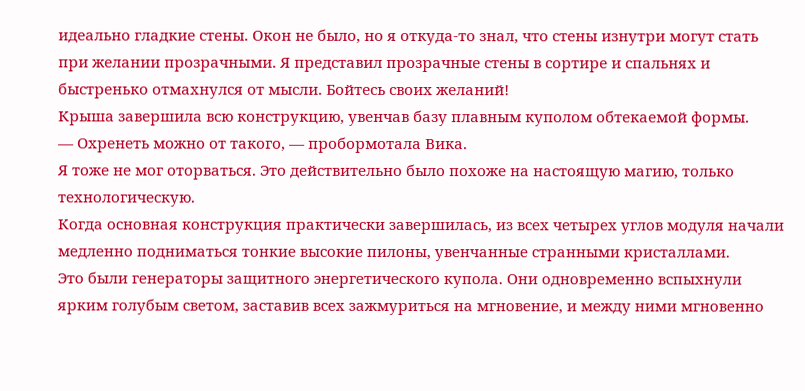идеально гладкие стены. Окон не было, но я откуда-то знал, что стены изнутри могут стать при желании прозрачными. Я представил прозрачные стены в сортире и спальнях и быстренько отмахнулся от мысли. Бойтесь своих желаний!
Крыша завершила всю конструкцию, увенчав базу плавным куполом обтекаемой формы.
— Охренеть можно от такого, — пробормотала Вика.
Я тоже не мог оторваться. Это действительно было похоже на настоящую магию, только технологическую.
Когда основная конструкция практически завершилась, из всех четырех углов модуля начали медленно подниматься тонкие высокие пилоны, увенчанные странными кристаллами.
Это были генераторы защитного энергетического купола. Они одновременно вспыхнули ярким голубым светом, заставив всех зажмуриться на мгновение, и между ними мгновенно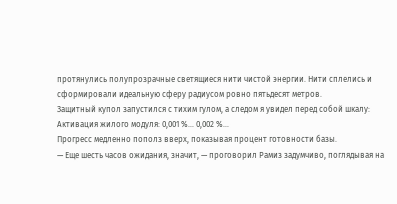протянулись полупрозрачные светящиеся нити чистой энергии. Нити сплелись и сформировали идеальную сферу радиусом ровно пятьдесят метров.
Защитный купол запустился с тихим гулом, а следом я увидел перед собой шкалу:
Активация жилого модуля: 0,001 %… 0,002 %…
Прогресс медленно пополз вверх, показывая процент готовности базы.
— Еще шесть часов ожидания, значит, — проговорил Рамиз задумчиво, поглядывая на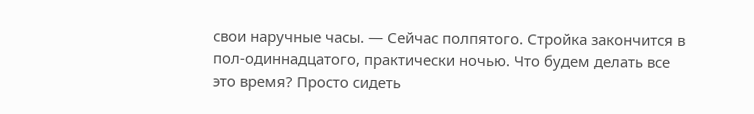свои наручные часы. — Сейчас полпятого. Стройка закончится в пол-одиннадцатого, практически ночью. Что будем делать все это время? Просто сидеть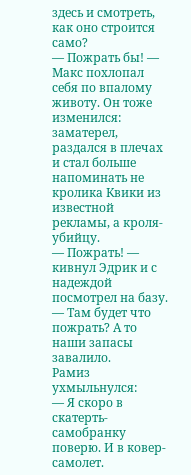здесь и смотреть, как оно строится само?
— Пожрать бы! — Макс похлопал себя по впалому животу. Он тоже изменился: заматерел, раздался в плечах и стал больше напоминать не кролика Квики из известной рекламы, а кроля-убийцу.
— Пожрать! — кивнул Эдрик и с надеждой посмотрел на базу. — Там будет что пожрать? А то наши запасы завалило.
Рамиз ухмыльнулся:
— Я скоро в скатерть-самобранку поверю. И в ковер-самолет.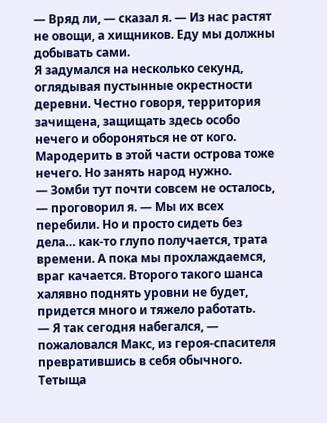— Вряд ли, — сказал я. — Из нас растят не овощи, а хищников. Еду мы должны добывать сами.
Я задумался на несколько секунд, оглядывая пустынные окрестности деревни. Честно говоря, территория зачищена, защищать здесь особо нечего и обороняться не от кого. Мародерить в этой части острова тоже нечего. Но занять народ нужно.
— Зомби тут почти совсем не осталось, — проговорил я. — Мы их всех перебили. Но и просто сидеть без дела… как-то глупо получается, трата времени. А пока мы прохлаждаемся, враг качается. Второго такого шанса халявно поднять уровни не будет, придется много и тяжело работать.
— Я так сегодня набегался, — пожаловался Макс, из героя-спасителя превратившись в себя обычного.
Тетыща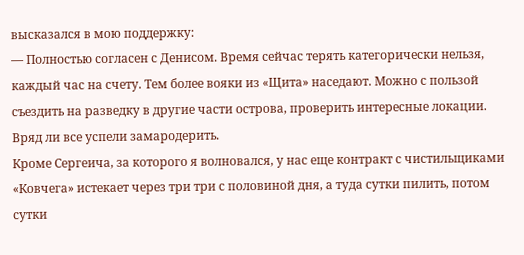высказался в мою поддержку:
— Полностью согласен с Денисом. Время сейчас терять категорически нельзя, каждый час на счету. Тем более вояки из «Щита» наседают. Можно с пользой съездить на разведку в другие части острова, проверить интересные локации. Вряд ли все успели замародерить.
Кроме Сергеича, за которого я волновался, у нас еще контракт с чистильщиками «Ковчега» истекает через три три с половиной дня, а туда сутки пилить, потом сутки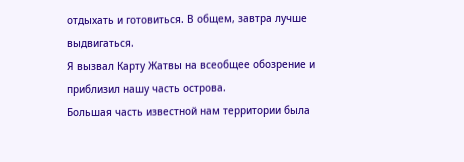отдыхать и готовиться. В общем, завтра лучше выдвигаться.
Я вызвал Карту Жатвы на всеобщее обозрение и приблизил нашу часть острова.
Большая часть известной нам территории была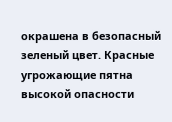окрашена в безопасный зеленый цвет. Красные угрожающие пятна высокой опасности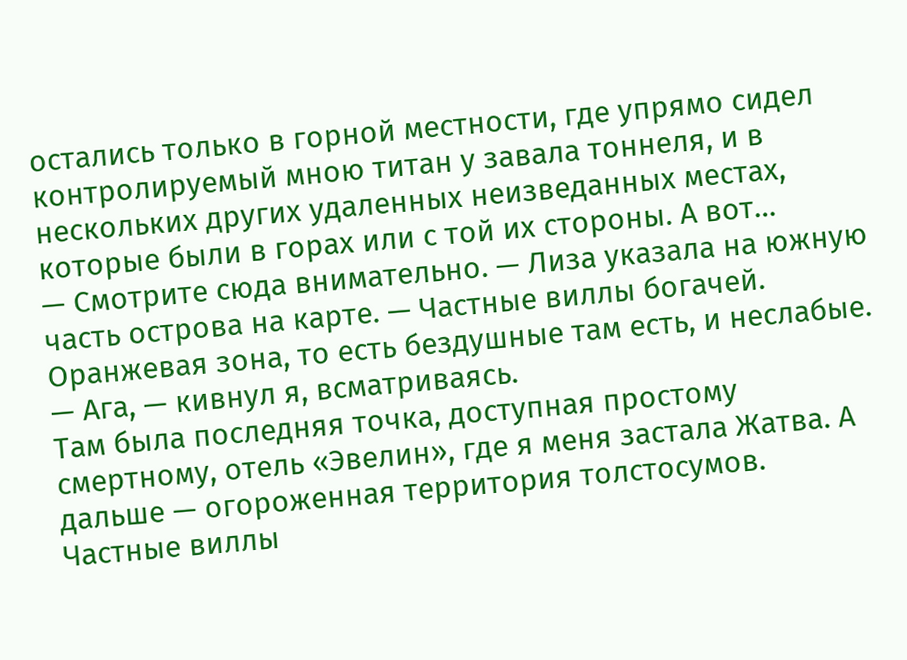остались только в горной местности, где упрямо сидел контролируемый мною титан у завала тоннеля, и в нескольких других удаленных неизведанных местах, которые были в горах или с той их стороны. А вот…
— Смотрите сюда внимательно. — Лиза указала на южную часть острова на карте. — Частные виллы богачей. Оранжевая зона, то есть бездушные там есть, и неслабые.
— Ага, — кивнул я, всматриваясь.
Там была последняя точка, доступная простому смертному, отель «Эвелин», где я меня застала Жатва. А дальше — огороженная территория толстосумов.
Частные виллы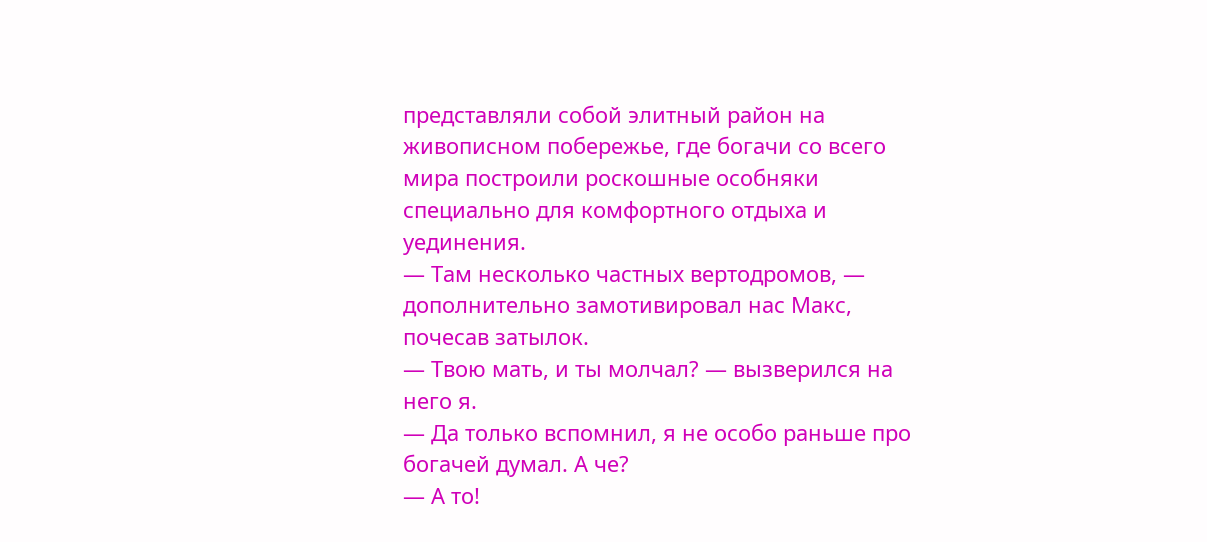представляли собой элитный район на живописном побережье, где богачи со всего мира построили роскошные особняки специально для комфортного отдыха и уединения.
— Там несколько частных вертодромов, — дополнительно замотивировал нас Макс, почесав затылок.
— Твою мать, и ты молчал? — вызверился на него я.
— Да только вспомнил, я не особо раньше про богачей думал. А че?
— А то!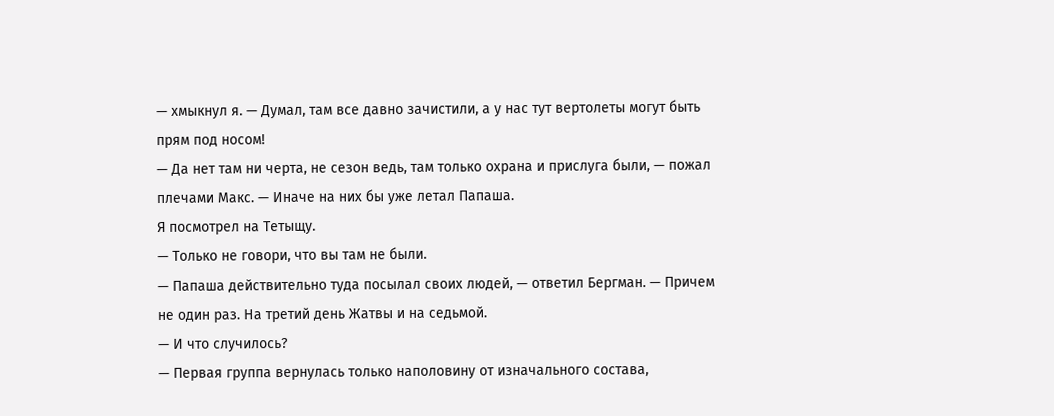— хмыкнул я. — Думал, там все давно зачистили, а у нас тут вертолеты могут быть прям под носом!
— Да нет там ни черта, не сезон ведь, там только охрана и прислуга были, — пожал плечами Макс. — Иначе на них бы уже летал Папаша.
Я посмотрел на Тетыщу.
— Только не говори, что вы там не были.
— Папаша действительно туда посылал своих людей, — ответил Бергман. — Причем не один раз. На третий день Жатвы и на седьмой.
— И что случилось?
— Первая группа вернулась только наполовину от изначального состава,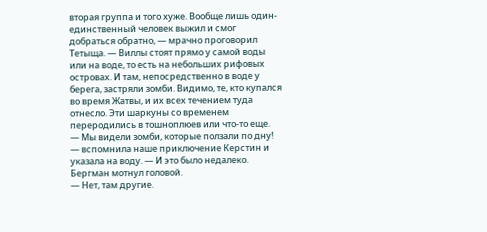вторая группа и того хуже. Вообще лишь один-единственный человек выжил и смог добраться обратно, — мрачно проговорил Тетыща. — Виллы стоят прямо у самой воды или на воде, то есть на небольших рифовых островах. И там, непосредственно в воде у берега, застряли зомби. Видимо, те, кто купался во время Жатвы, и их всех течением туда отнесло. Эти шаркуны со временем переродились в тошноплюев или что-то еще.
— Мы видели зомби, которые ползали по дну! — вспомнила наше приключение Керстин и указала на воду. — И это было недалеко.
Бергман мотнул головой.
— Нет, там другие.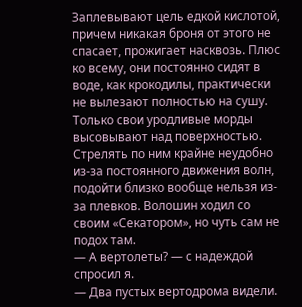Заплевывают цель едкой кислотой, причем никакая броня от этого не спасает, прожигает насквозь. Плюс ко всему, они постоянно сидят в воде, как крокодилы, практически не вылезают полностью на сушу. Только свои уродливые морды высовывают над поверхностью. Стрелять по ним крайне неудобно из-за постоянного движения волн, подойти близко вообще нельзя из-за плевков. Волошин ходил со своим «Секатором», но чуть сам не подох там.
— А вертолеты? — с надеждой спросил я.
— Два пустых вертодрома видели.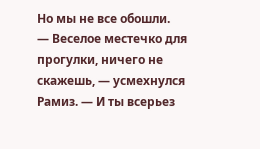Но мы не все обошли.
— Веселое местечко для прогулки, ничего не скажешь, — усмехнулся Рамиз. — И ты всерьез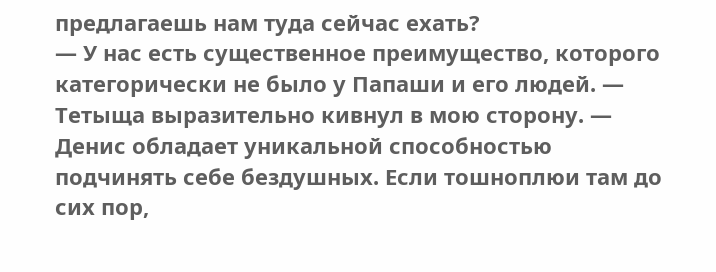предлагаешь нам туда сейчас ехать?
— У нас есть существенное преимущество, которого категорически не было у Папаши и его людей. — Тетыща выразительно кивнул в мою сторону. — Денис обладает уникальной способностью подчинять себе бездушных. Если тошноплюи там до сих пор,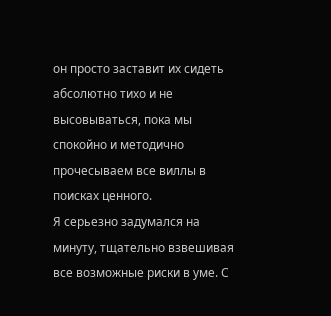он просто заставит их сидеть абсолютно тихо и не высовываться, пока мы спокойно и методично прочесываем все виллы в поисках ценного.
Я серьезно задумался на минуту, тщательно взвешивая все возможные риски в уме. С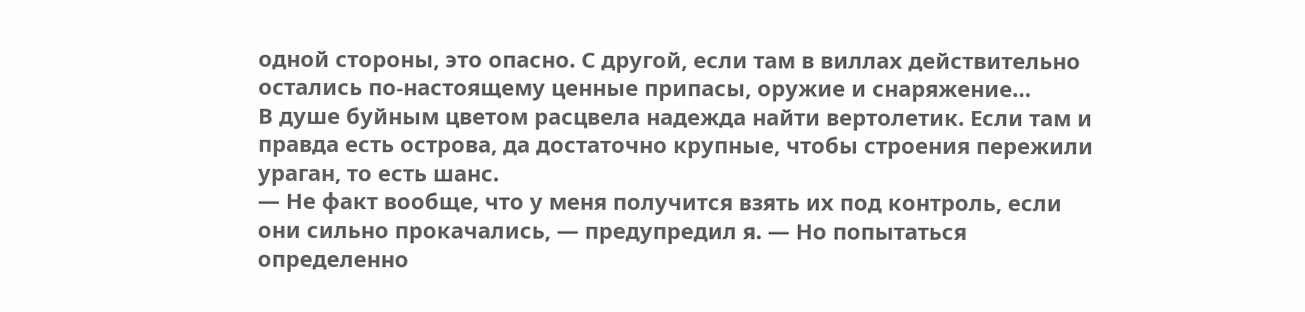одной стороны, это опасно. С другой, если там в виллах действительно остались по-настоящему ценные припасы, оружие и снаряжение…
В душе буйным цветом расцвела надежда найти вертолетик. Если там и правда есть острова, да достаточно крупные, чтобы строения пережили ураган, то есть шанс.
— Не факт вообще, что у меня получится взять их под контроль, если они сильно прокачались, — предупредил я. — Но попытаться определенно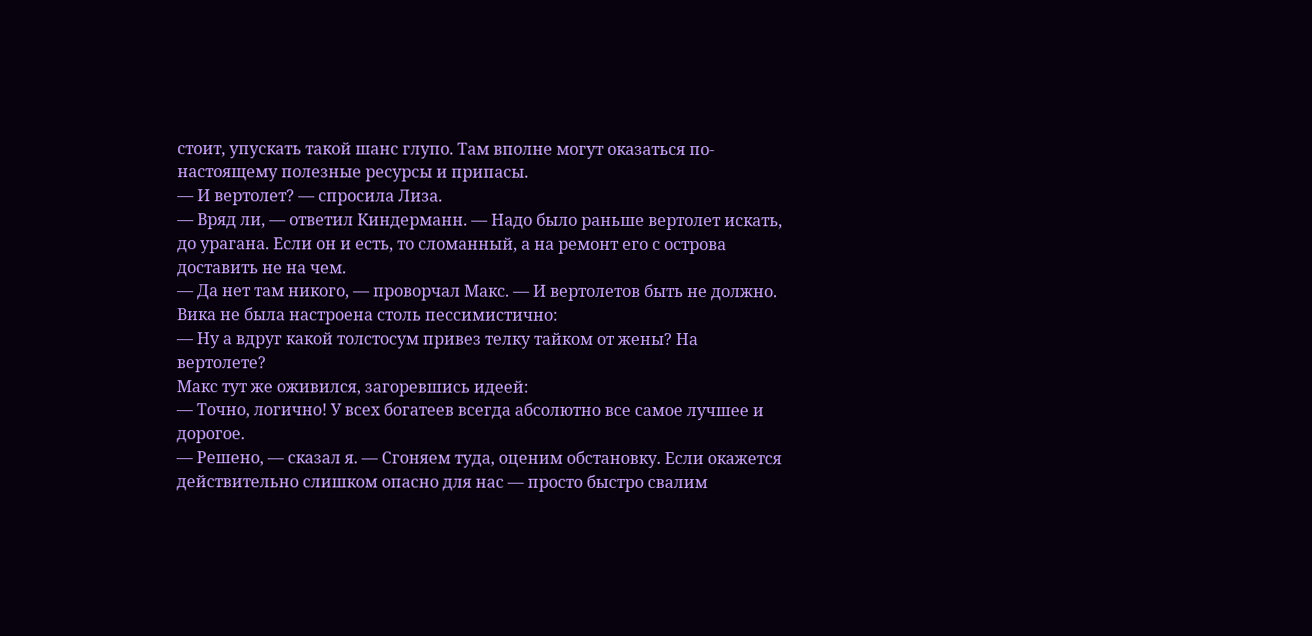стоит, упускать такой шанс глупо. Там вполне могут оказаться по-настоящему полезные ресурсы и припасы.
— И вертолет? — спросила Лиза.
— Вряд ли, — ответил Киндерманн. — Надо было раньше вертолет искать, до урагана. Если он и есть, то сломанный, а на ремонт его с острова доставить не на чем.
— Да нет там никого, — проворчал Макс. — И вертолетов быть не должно.
Вика не была настроена столь пессимистично:
— Ну а вдруг какой толстосум привез телку тайком от жены? На вертолете?
Макс тут же оживился, загоревшись идеей:
— Точно, логично! У всех богатеев всегда абсолютно все самое лучшее и дорогое.
— Решено, — сказал я. — Сгоняем туда, оценим обстановку. Если окажется действительно слишком опасно для нас — просто быстро свалим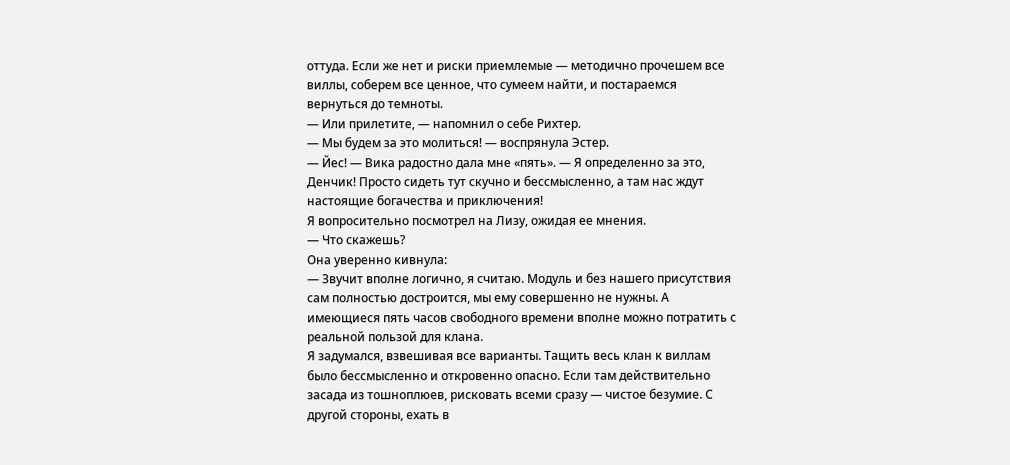оттуда. Если же нет и риски приемлемые — методично прочешем все виллы, соберем все ценное, что сумеем найти, и постараемся вернуться до темноты.
— Или прилетите, — напомнил о себе Рихтер.
— Мы будем за это молиться! — воспрянула Эстер.
— Йес! — Вика радостно дала мне «пять». — Я определенно за это, Денчик! Просто сидеть тут скучно и бессмысленно, а там нас ждут настоящие богачества и приключения!
Я вопросительно посмотрел на Лизу, ожидая ее мнения.
— Что скажешь?
Она уверенно кивнула:
— Звучит вполне логично, я считаю. Модуль и без нашего присутствия сам полностью достроится, мы ему совершенно не нужны. А имеющиеся пять часов свободного времени вполне можно потратить с реальной пользой для клана.
Я задумался, взвешивая все варианты. Тащить весь клан к виллам было бессмысленно и откровенно опасно. Если там действительно засада из тошноплюев, рисковать всеми сразу — чистое безумие. С другой стороны, ехать в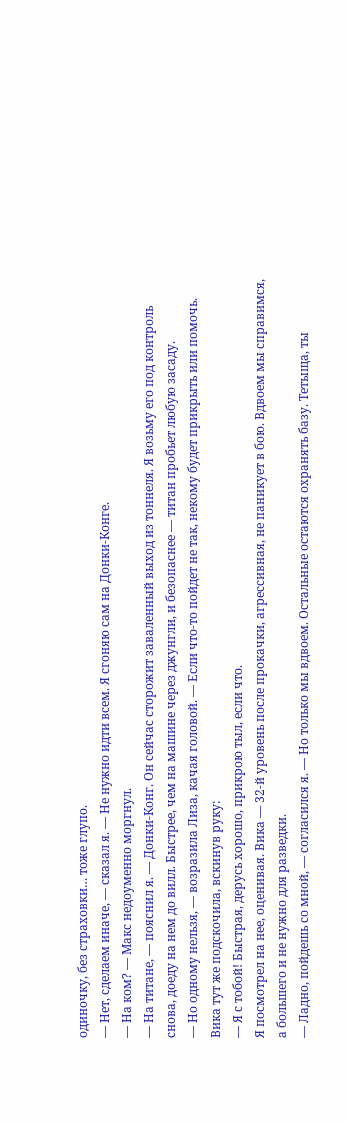одиночку, без страховки… тоже глупо.
— Нет, сделаем иначе, — сказал я. — Не нужно идти всем. Я сгоняю сам на Донки-Конге.
— На ком? — Макс недоуменно моргнул.
— На титане, — пояснил я. — Донки-Конг. Он сейчас сторожит заваленный выход из тоннеля. Я возьму его под контроль снова, доеду на нем до вилл. Быстрее, чем на машине через джунгли, и безопаснее — титан пробьет любую засаду.
— Но одному нельзя, — возразила Лиза, качая головой. — Если что-то пойдет не так, некому будет прикрыть или помочь.
Вика тут же подскочила, вскинув руку:
— Я с тобой! Быстрая, дерусь хорошо, прикрою тыл, если что.
Я посмотрел на нее, оценивая. Вика — 32-й уровень после прокачки, агрессивная, не паникует в бою. Вдвоем мы справимся, а большего и не нужно для разведки.
— Ладно, пойдешь со мной, — согласился я. — Но только мы вдвоем. Остальные остаются охранять базу. Тетыща, ты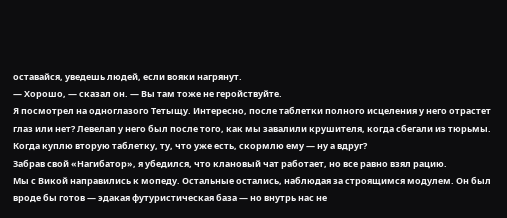оставайся, уведешь людей, если вояки нагрянут.
— Хорошо, — сказал он. — Вы там тоже не геройствуйте.
Я посмотрел на одноглазого Тетыщу. Интересно, после таблетки полного исцеления у него отрастет глаз или нет? Левелап у него был после того, как мы завалили крушителя, когда сбегали из тюрьмы. Когда куплю вторую таблетку, ту, что уже есть, скормлю ему — ну а вдруг?
Забрав свой «Нагибатор», я убедился, что клановый чат работает, но все равно взял рацию.
Мы с Викой направились к мопеду. Остальные остались, наблюдая за строящимся модулем. Он был вроде бы готов — эдакая футуристическая база — но внутрь нас не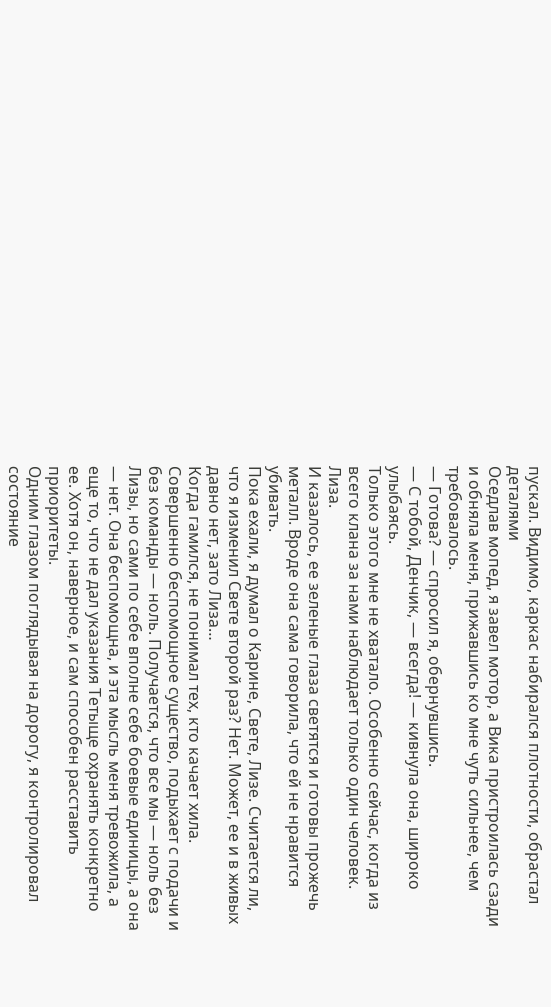пускал. Видимо, каркас набирался плотности, обрастал деталями
Оседлав мопед, я завел мотор, а Вика пристроилась сзади и обняла меня, прижавшись ко мне чуть сильнее, чем требовалось.
— Готова? — спросил я, обернувшись.
— С тобой, Денчик, — всегда! — кивнула она, широко улыбаясь.
Только этого мне не хватало. Особенно сейчас, когда из всего клана за нами наблюдает только один человек.
Лиза.
И казалось, ее зеленые глаза светятся и готовы прожечь металл. Вроде она сама говорила, что ей не нравится убивать.
Пока ехали, я думал о Карине, Свете, Лизе. Считается ли, что я изменил Свете второй раз? Нет. Может, ее и в живых давно нет, зато Лиза…
Когда гамился, не понимал тех, кто качает хила. Совершенно беспомощное существо, подыхает с подачи и без команды — ноль. Получается, что все мы — ноль без Лизы, но сами по себе вполне себе боевые единицы, а она — нет. Она беспомощна, и эта мысль меня тревожила, а еще то, что не дал указания Тетыще охранять конкретно ее. Хотя он, наверное, и сам способен расставить приоритеты.
Одним глазом поглядывая на дорогу, я контролировал состояние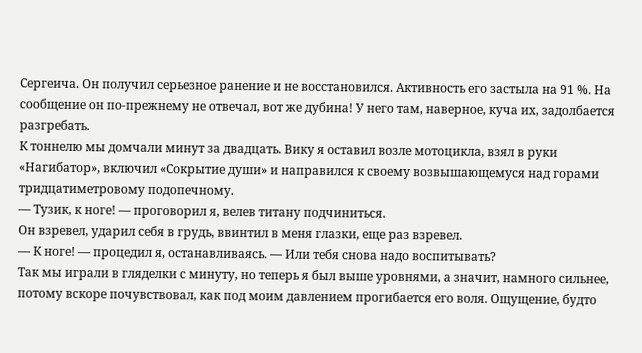Сергеича. Он получил серьезное ранение и не восстановился. Активность его застыла на 91 %. На сообщение он по-прежнему не отвечал, вот же дубина! У него там, наверное, куча их, задолбается разгребать.
К тоннелю мы домчали минут за двадцать. Вику я оставил возле мотоцикла, взял в руки «Нагибатор», включил «Сокрытие души» и направился к своему возвышающемуся над горами тридцатиметровому подопечному.
— Тузик, к ноге! — проговорил я, велев титану подчиниться.
Он взревел, ударил себя в грудь, ввинтил в меня глазки, еще раз взревел.
— К ноге! — процедил я, останавливаясь. — Или тебя снова надо воспитывать?
Так мы играли в гляделки с минуту, но теперь я был выше уровнями, а значит, намного сильнее, потому вскоре почувствовал, как под моим давлением прогибается его воля. Ощущение, будто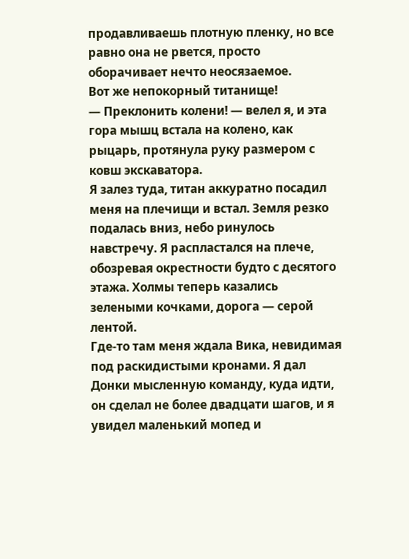продавливаешь плотную пленку, но все равно она не рвется, просто оборачивает нечто неосязаемое.
Вот же непокорный титанище!
— Преклонить колени! — велел я, и эта гора мышц встала на колено, как рыцарь, протянула руку размером с ковш экскаватора.
Я залез туда, титан аккуратно посадил меня на плечищи и встал. Земля резко подалась вниз, небо ринулось навстречу. Я распластался на плече, обозревая окрестности будто с десятого этажа. Холмы теперь казались зелеными кочками, дорога — серой лентой.
Где-то там меня ждала Вика, невидимая под раскидистыми кронами. Я дал Донки мысленную команду, куда идти, он сделал не более двадцати шагов, и я увидел маленький мопед и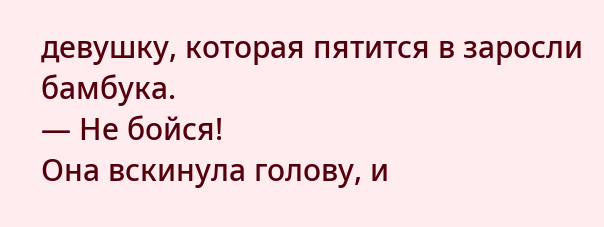девушку, которая пятится в заросли бамбука.
— Не бойся!
Она вскинула голову, и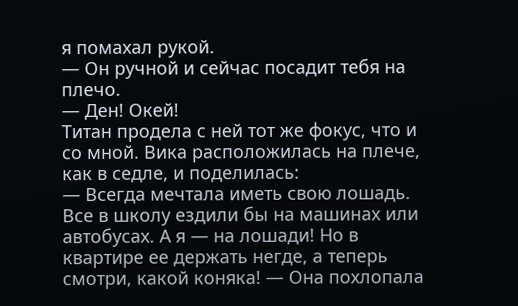я помахал рукой.
— Он ручной и сейчас посадит тебя на плечо.
— Ден! Окей!
Титан продела с ней тот же фокус, что и со мной. Вика расположилась на плече, как в седле, и поделилась:
— Всегда мечтала иметь свою лошадь. Все в школу ездили бы на машинах или автобусах. А я — на лошади! Но в квартире ее держать негде, а теперь смотри, какой коняка! — Она похлопала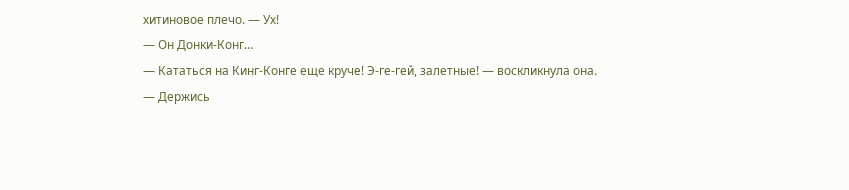хитиновое плечо. — Ух!
— Он Донки-Конг…
— Кататься на Кинг-Конге еще круче! Э-ге-гей, залетные! — воскликнула она.
— Держись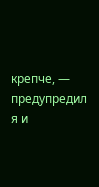крепче, — предупредил я и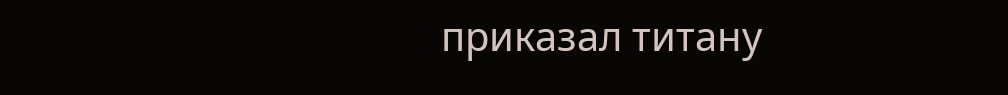приказал титану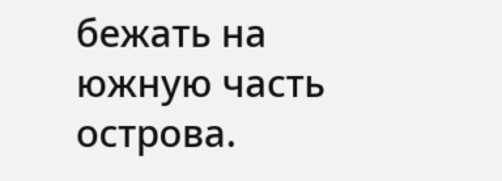бежать на южную часть острова.